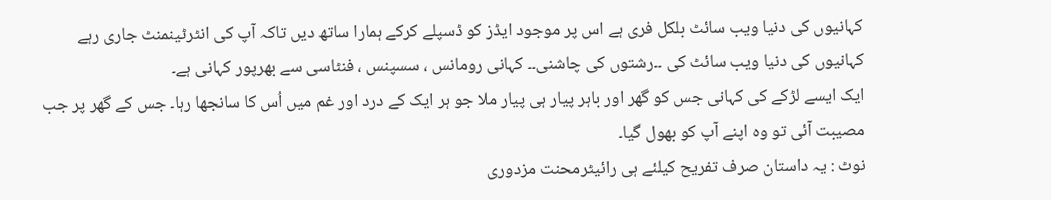کہانیوں کی دنیا ویب سائٹ بلکل فری ہے اس پر موجود ایڈز کو ڈسپلے کرکے ہمارا ساتھ دیں تاکہ آپ کی انٹرٹینمنٹ جاری رہے
کہانیوں کی دنیا ویب سائٹ کی ۔۔رشتوں کی چاشنی۔۔ کہانی رومانس ، سسپنس ، فنٹاسی سے بھرپور کہانی ہے۔
ایک ایسے لڑکے کی کہانی جس کو گھر اور باہر پیار ہی پیار ملا جو ہر ایک کے درد اور غم میں اُس کا سانجھا رہا۔ جس کے گھر پر جب مصیبت آئی تو وہ اپنے آپ کو بھول گیا۔
نوٹ : یہ داستان صرف تفریح کیلئے ہی رائیٹرمحنت مزدوری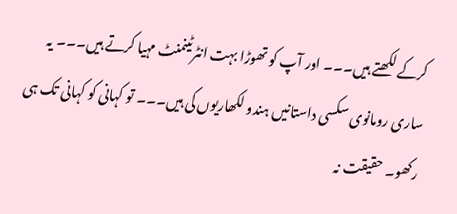کرکے لکھتے ہیں۔۔۔ اور آپ کو تھوڑا بہت انٹرٹینمنٹ مہیا کرتے ہیں۔۔۔ یہ ساری رومانوی سکسی داستانیں ہندو لکھاریوں کی ہیں۔۔۔ تو کہانی کو کہانی تک ہی رکھو۔ حقیقت نہ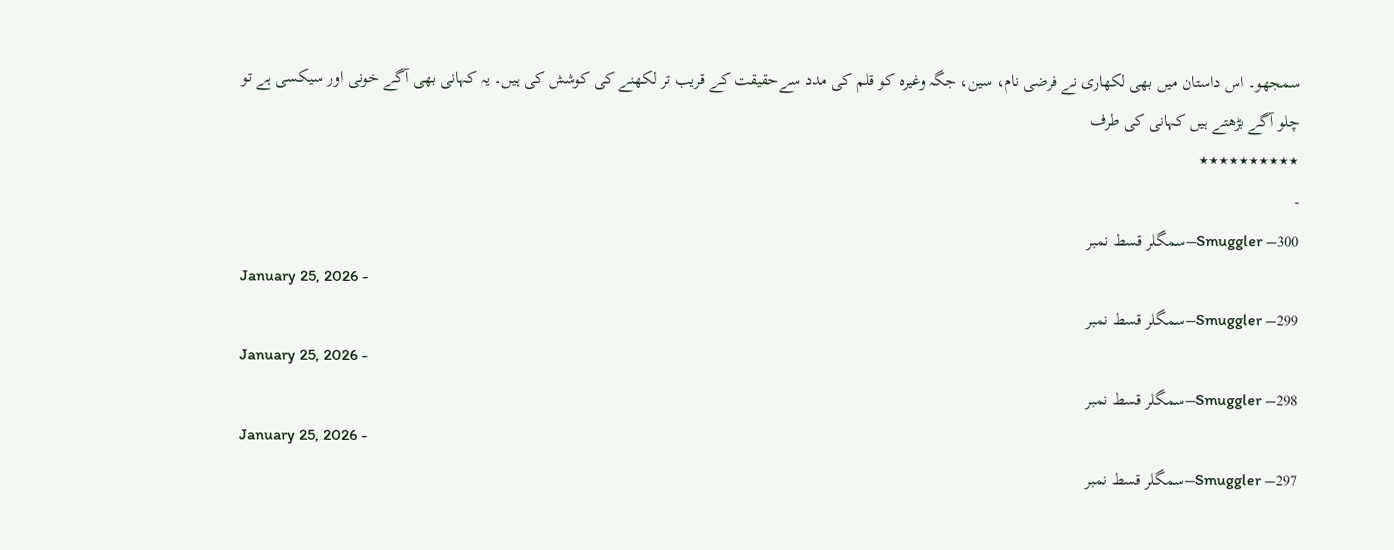سمجھو۔ اس داستان میں بھی لکھاری نے فرضی نام، سین، جگہ وغیرہ کو قلم کی مدد سےحقیقت کے قریب تر لکھنے کی کوشش کی ہیں۔ یہ کہانی بھی آگے خونی اور سیکسی ہے تو چلو آگے بڑھتے ہیں کہانی کی طرف
٭٭٭٭٭٭٭٭٭٭
-
Smuggler –300–سمگلر قسط نمبر
January 25, 2026 -
Smuggler –299–سمگلر قسط نمبر
January 25, 2026 -
Smuggler –298–سمگلر قسط نمبر
January 25, 2026 -
Smuggler –297–سمگلر قسط نمبر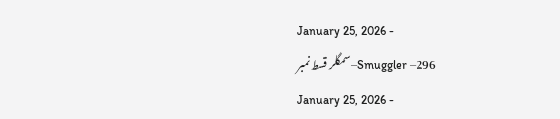January 25, 2026 -
Smuggler –296–سمگلر قسط نمبر
January 25, 2026 -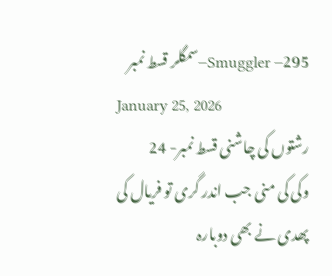Smuggler –295–سمگلر قسط نمبر
January 25, 2026
رشتوں کی چاشنی قسط نمبر- 24
وکی کی منی جب اندر گری تو فریال کی پھدی نے بھی دوبارہ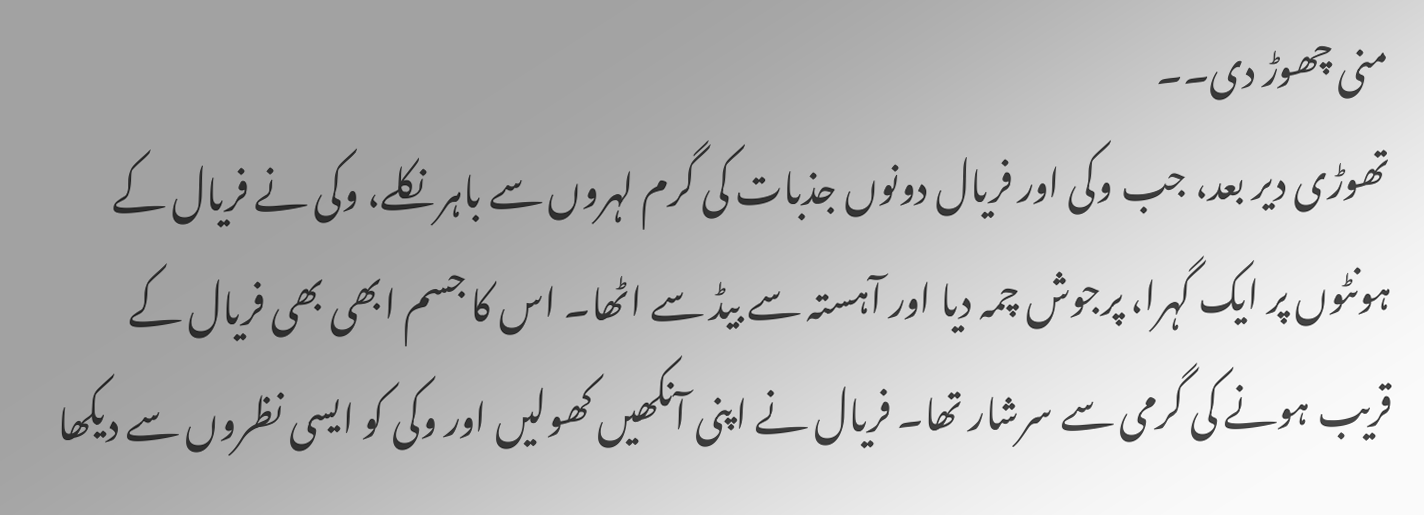منی چھوڑ دی۔۔
تھوڑی دیر بعد، جب وکی اور فریال دونوں جذبات کی گرم لہروں سے باہر نکلے، وکی نے فریال کے ہونٹوں پر ایک گہرا، پرجوش چمہ دیا اور آہستہ سے بیڈ سے اٹھا۔ اس کا جسم ابھی بھی فریال کے قریب ہونے کی گرمی سے سرشار تھا۔ فریال نے اپنی آنکھیں کھولیں اور وکی کو ایسی نظروں سے دیکھا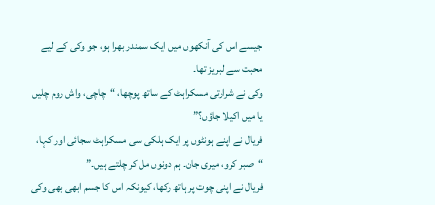جیسے اس کی آنکھوں میں ایک سمندر بھرا ہو، جو وکی کے لیے محبت سے لبریز تھا۔
وکی نے شرارتی مسکراہٹ کے ساتھ پوچھا، “چاچی، واش روم چلیں یا میں اکیلا جاؤں؟”
فریال نے اپنے ہونٹوں پر ایک ہلکی سی مسکراہٹ سجائی اور کہا، “صبر کرو، میری جان۔ ہم دونوں مل کر چلتے ہیں۔”
فریال نے اپنی چوت پر ہاتھ رکھا، کیونکہ اس کا جسم ابھی بھی وکی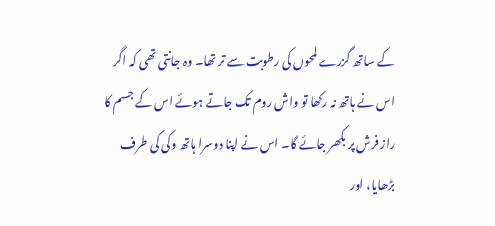کے ساتھ گزرے لمحوں کی رطوبت سے تر تھا۔ وہ جانتی تھی کہ اگر اس نے ہاتھ نہ رکھا تو واش روم تک جاتے ہوئے اس کے جسم کا راز فرش پر بکھر جائے گا۔ اس نے اپنا دوسرا ہاتھ وکی کی طرف بڑھایا، اور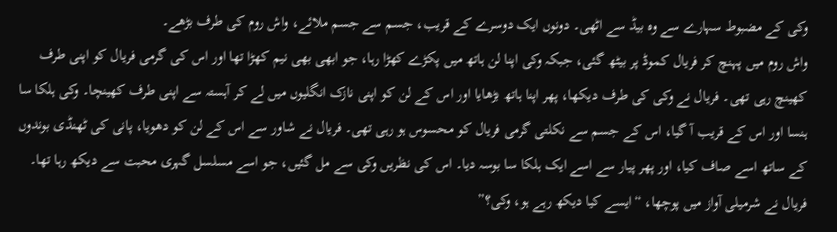وکی کے مضبوط سہارے سے وہ بیڈ سے اٹھی۔ دونوں ایک دوسرے کے قریب، جسم سے جسم ملائے، واش روم کی طرف بڑھے۔
واش روم میں پہنچ کر فریال کموڈ پر بیٹھ گئی، جبکہ وکی اپنا لن ہاتھ میں پکڑے کھڑا رہا، جو ابھی بھی نیم کھڑا تھا اور اس کی گرمی فریال کو اپنی طرف کھینچ رہی تھی۔ فریال نے وکی کی طرف دیکھا، پھر اپنا ہاتھ بڑھایا اور اس کے لن کو اپنی نازک انگلیوں میں لے کر آہستہ سے اپنی طرف کھینچا۔ وکی ہلکا سا ہنسا اور اس کے قریب آ گیا، اس کے جسم سے نکلتی گرمی فریال کو محسوس ہو رہی تھی۔ فریال نے شاور سے اس کے لن کو دھویا، پانی کی ٹھنڈی بوندوں کے ساتھ اسے صاف کیا، اور پھر پیار سے اسے ایک ہلکا سا بوسہ دیا۔ اس کی نظریں وکی سے مل گئیں، جو اسے مسلسل گہری محبت سے دیکھ رہا تھا۔
فریال نے شرمیلی آواز میں پوچھا، “ایسے کیا دیکھ رہے ہو، وکی؟”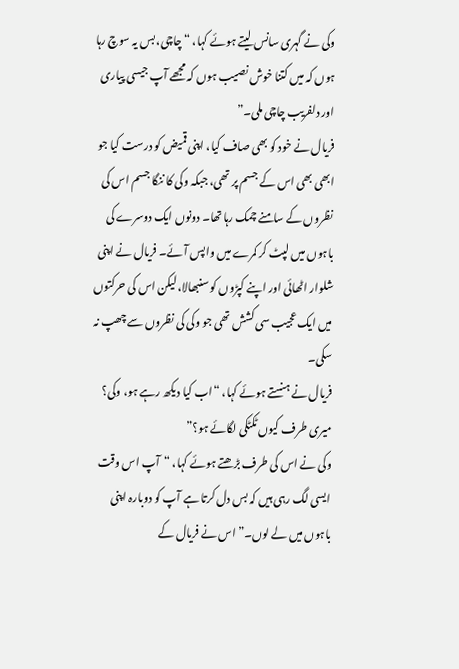وکی نے گہری سانس لیتے ہوئے کہا، “چاچی، بس یہ سوچ رہا ہوں کہ میں کتنا خوش نصیب ہوں کہ مجھے آپ جیسی پیاری اور دلفریب چاچی ملی۔”
فریال نے خود کو بھی صاف کیا، اپنی قمیض کو درست کیا جو ابھی بھی اس کے جسم پر تھی، جبکہ وکی کا ننگا جسم اس کی نظروں کے سامنے چمک رہا تھا۔ دونوں ایک دوسرے کی باہوں میں لپٹ کر کمرے میں واپس آئے۔ فریال نے اپنی شلوار اٹھائی اور اپنے کپڑوں کو سنبھالا، لیکن اس کی حرکتوں میں ایک عجیب سی کشش تھی جو وکی کی نظروں سے چھپ نہ سکی۔
فریال نے ہنستے ہوئے کہا، “اب کیا دیکھ رہے ہو، وکی؟ میری طرف کیوں ٹکٹکی لگائے ہو؟”
وکی نے اس کی طرف بڑھتے ہوئے کہا، “آپ اس وقت ایسی لگ رہی ہیں کہ بس دل کرتا ہے آپ کو دوبارہ اپنی باہوں میں لے لوں۔” اس نے فریال کے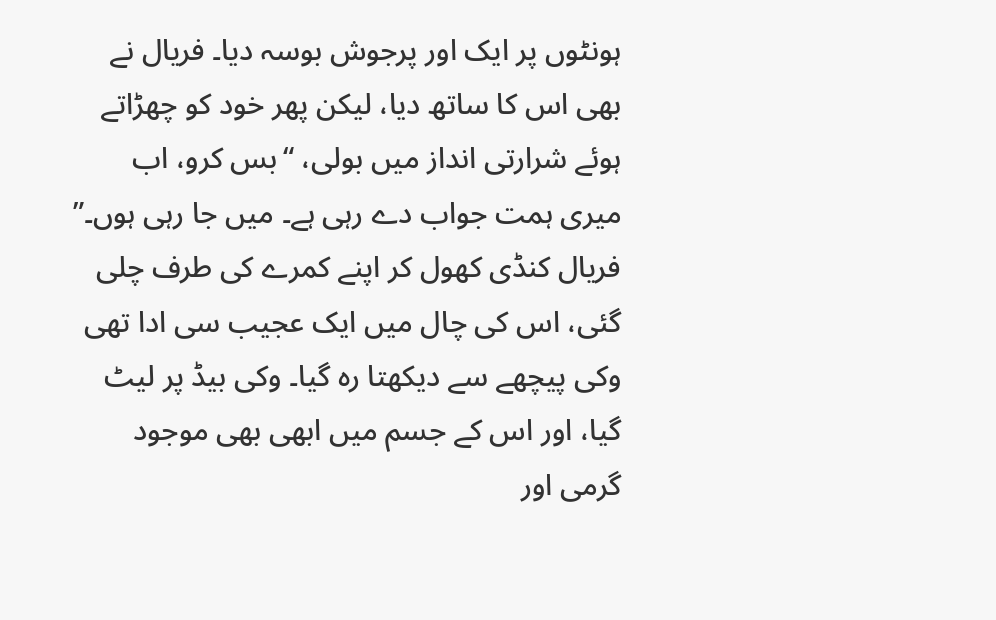ہونٹوں پر ایک اور پرجوش بوسہ دیا۔ فریال نے بھی اس کا ساتھ دیا، لیکن پھر خود کو چھڑاتے ہوئے شرارتی انداز میں بولی، “بس کرو، اب میری ہمت جواب دے رہی ہے۔ میں جا رہی ہوں۔”
فریال کنڈی کھول کر اپنے کمرے کی طرف چلی گئی، اس کی چال میں ایک عجیب سی ادا تھی وکی پیچھے سے دیکھتا رہ گیا۔ وکی بیڈ پر لیٹ گیا، اور اس کے جسم میں ابھی بھی موجود گرمی اور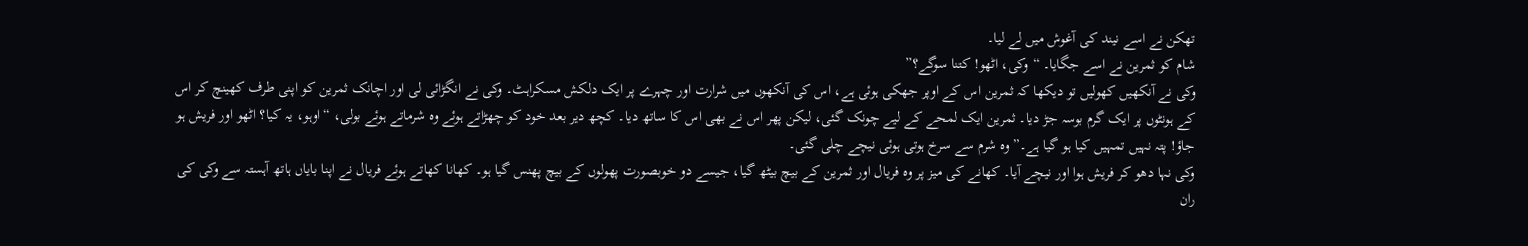تھکن نے اسے نیند کی آغوش میں لے لیا۔
شام کو ثمرین نے اسے جگایا۔ “وکی، اٹھو! کتنا سوگے؟”
وکی نے آنکھیں کھولیں تو دیکھا کہ ثمرین اس کے اوپر جھکی ہوئی ہے، اس کی آنکھوں میں شرارت اور چہرے پر ایک دلکش مسکراہٹ۔ وکی نے انگڑائی لی اور اچانک ثمرین کو اپنی طرف کھینچ کر اس کے ہونٹوں پر ایک گرم بوسہ جڑ دیا۔ ثمرین ایک لمحے کے لیے چونک گئی، لیکن پھر اس نے بھی اس کا ساتھ دیا۔ کچھ دیر بعد خود کو چھڑاتے ہوئے وہ شرماتے ہوئے بولی، “اوہو، یہ کیا؟ اٹھو اور فریش ہو جاؤ! پتہ نہیں تمہیں کیا ہو گیا ہے۔” وہ شرم سے سرخ ہوتی ہوئی نیچے چلی گئی۔
وکی نہا دھو کر فریش ہوا اور نیچے آیا۔ کھانے کی میز پر وہ فریال اور ثمرین کے بیچ بیٹھ گیا، جیسے دو خوبصورت پھولوں کے بیچ پھنس گیا ہو۔ کھانا کھاتے ہوئے فریال نے اپنا بایاں ہاتھ آہستہ سے وکی کی ران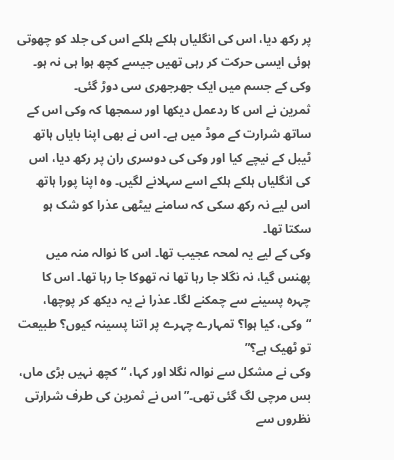پر رکھ دیا، اس کی انگلیاں ہلکے ہلکے اس کی جلد کو چھوتی ہوئی ایسی حرکت کر رہی تھیں جیسے کچھ ہوا ہی نہ ہو۔ وکی کے جسم میں ایک جھرجھری سی دوڑ گئی۔
ثمرین نے اس کا ردعمل دیکھا اور سمجھا کہ وکی اس کے ساتھ شرارت کے موڈ میں ہے۔ اس نے بھی اپنا بایاں ہاتھ ٹیبل کے نیچے کیا اور وکی کی دوسری ران پر رکھ دیا، اس کی انگلیاں ہلکے ہلکے اسے سہلانے لگیں۔ وہ اپنا پورا ہاتھ اس لیے نہ رکھ سکی کہ سامنے بیٹھی عذرا کو شک ہو سکتا تھا۔
وکی کے لیے یہ لمحہ عجیب تھا۔ اس کا نوالہ منہ میں پھنس گیا، نہ نگلا جا رہا تھا نہ تھوکا جا رہا تھا۔ اس کا چہرہ پسینے سے چمکنے لگا۔ عذرا نے یہ دیکھ کر پوچھا، “وکی، کیا ہوا؟ تمہارے چہرے پر اتنا پسینہ کیوں؟ طبیعت تو ٹھیک ہے؟”
وکی نے مشکل سے نوالہ نگلا اور کہا، “کچھ نہیں بڑی ماں، بس مرچی لگ گئی تھی۔” اس نے ثمرین کی طرف شرارتی نظروں سے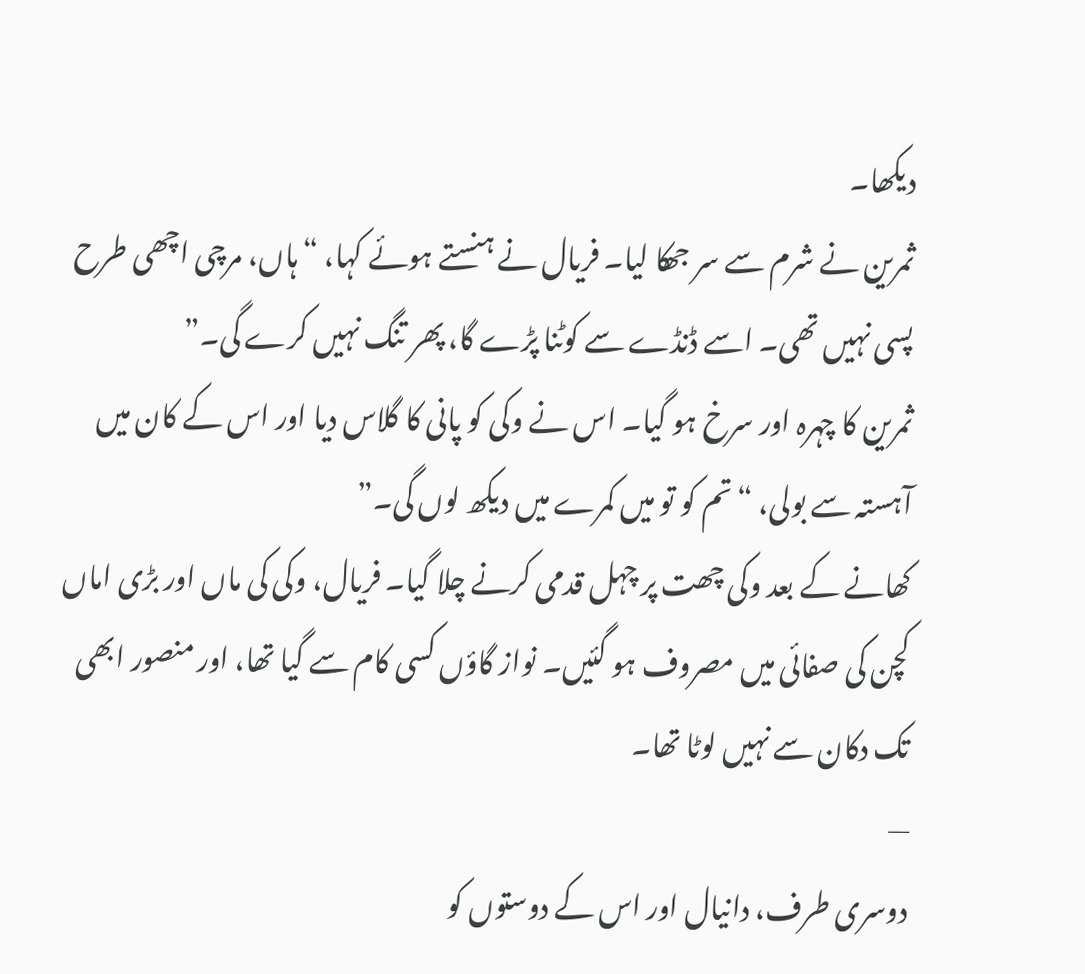دیکھا۔
ثمرین نے شرم سے سر جھکا لیا۔ فریال نے ہنستے ہوئے کہا، “ہاں، مرچی اچھی طرح پسی نہیں تھی۔ اسے ڈنڈے سے کوٹنا پڑے گا، پھر تنگ نہیں کرے گی۔”
ثمرین کا چہرہ اور سرخ ہو گیا۔ اس نے وکی کو پانی کا گلاس دیا اور اس کے کان میں آہستہ سے بولی، “تم کو تو میں کمرے میں دیکھ لوں گی۔”
کھانے کے بعد وکی چھت پر چہل قدمی کرنے چلا گیا۔ فریال، وکی کی ماں اور بڑی اماں کچن کی صفائی میں مصروف ہو گئیں۔ نواز گاؤں کسی کام سے گیا تھا، اور منصور ابھی تک دکان سے نہیں لوٹا تھا۔
—
دوسری طرف، دانیال اور اس کے دوستوں کو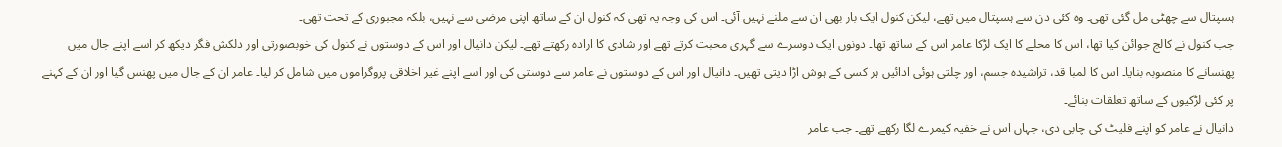ہسپتال سے چھٹی مل گئی تھی۔ وہ کئی دن سے ہسپتال میں تھے، لیکن کنول ایک بار بھی ان سے ملنے نہیں آئی۔ اس کی وجہ یہ تھی کہ کنول ان کے ساتھ اپنی مرضی سے نہیں، بلکہ مجبوری کے تحت تھی۔
جب کنول نے کالج جوائن کیا تھا، اس کا محلے کا ایک لڑکا عامر اس کے ساتھ تھا۔ دونوں ایک دوسرے سے گہری محبت کرتے تھے اور شادی کا ارادہ رکھتے تھے۔ لیکن دانیال اور اس کے دوستوں نے کنول کی خوبصورتی اور دلکش فگر دیکھ کر اسے اپنے جال میں پھنسانے کا منصوبہ بنایا۔ اس کا لمبا قد، تراشیدہ جسم، اور چلتی ہوئی ادائیں ہر کسی کے ہوش اڑا دیتی تھیں۔ دانیال اور اس کے دوستوں نے عامر سے دوستی کی اور اسے اپنے غیر اخلاقی پروگراموں میں شامل کر لیا۔ عامر ان کے جال میں پھنس گیا اور ان کے کہنے پر کئی لڑکیوں کے ساتھ تعلقات بنائے۔
دانیال نے عامر کو اپنے فلیٹ کی چابی دی، جہاں اس نے خفیہ کیمرے لگا رکھے تھے۔ جب عامر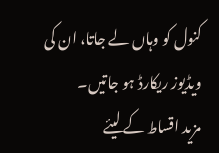کنول کو وہاں لے جاتا، ان کی ویڈیوز ریکارڈ ہو جاتیں۔
مزید اقساط کے لیئے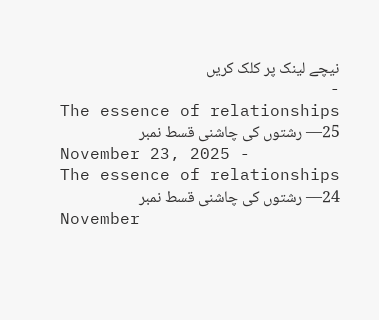نیچے لینک پر کلک کریں
-
The essence of relationships –25– رشتوں کی چاشنی قسط نمبر
November 23, 2025 -
The essence of relationships –24– رشتوں کی چاشنی قسط نمبر
November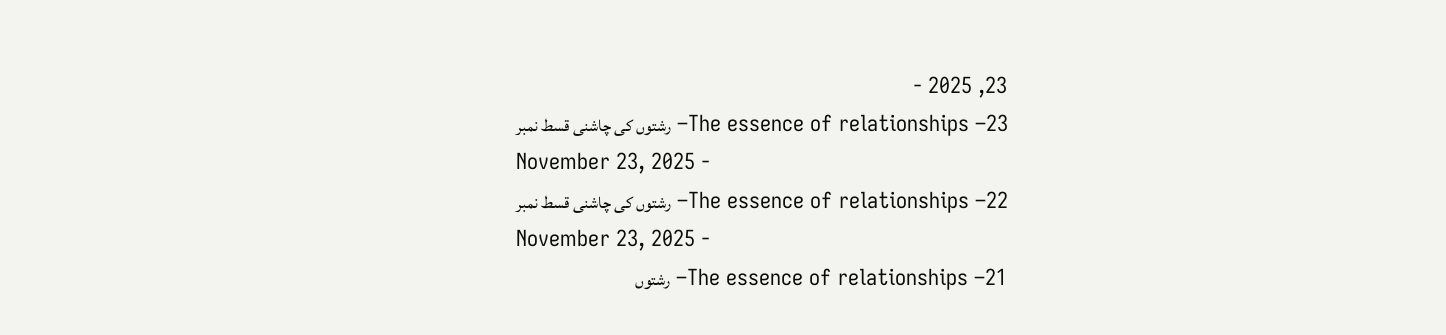23, 2025 -
The essence of relationships –23– رشتوں کی چاشنی قسط نمبر
November 23, 2025 -
The essence of relationships –22– رشتوں کی چاشنی قسط نمبر
November 23, 2025 -
The essence of relationships –21– رشتوں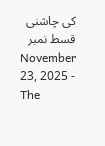کی چاشنی قسط نمبر
November 23, 2025 -
The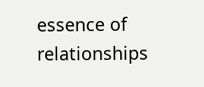essence of relationships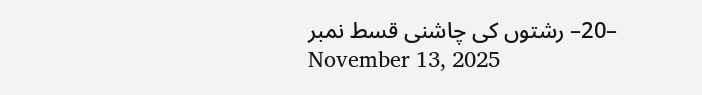–20– رشتوں کی چاشنی قسط نمبر
November 13, 2025